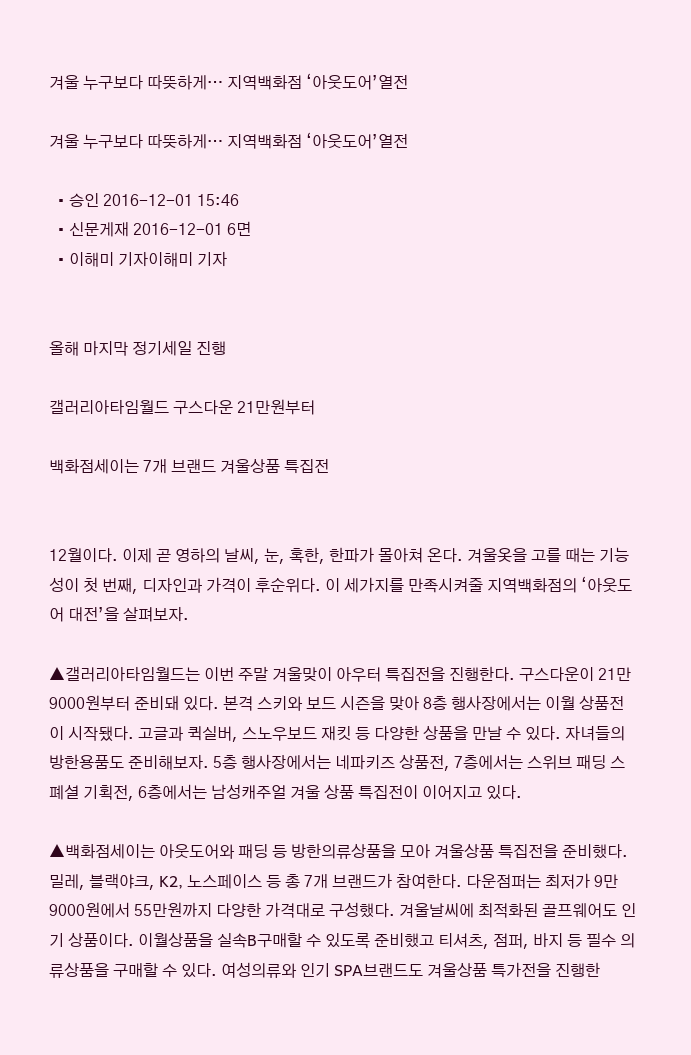겨울 누구보다 따뜻하게… 지역백화점 ‘아웃도어’열전

겨울 누구보다 따뜻하게… 지역백화점 ‘아웃도어’열전

  • 승인 2016-12-01 15:46
  • 신문게재 2016-12-01 6면
  • 이해미 기자이해미 기자


올해 마지막 정기세일 진행

갤러리아타임월드 구스다운 21만원부터

백화점세이는 7개 브랜드 겨울상품 특집전


12월이다. 이제 곧 영하의 날씨, 눈, 혹한, 한파가 몰아쳐 온다. 겨울옷을 고를 때는 기능성이 첫 번째, 디자인과 가격이 후순위다. 이 세가지를 만족시켜줄 지역백화점의 ‘아웃도어 대전’을 살펴보자.

▲갤러리아타임월드는 이번 주말 겨울맞이 아우터 특집전을 진행한다. 구스다운이 21만9000원부터 준비돼 있다. 본격 스키와 보드 시즌을 맞아 8층 행사장에서는 이월 상품전이 시작됐다. 고글과 퀵실버, 스노우보드 재킷 등 다양한 상품을 만날 수 있다. 자녀들의 방한용품도 준비해보자. 5층 행사장에서는 네파키즈 상품전, 7층에서는 스위브 패딩 스폐셜 기획전, 6층에서는 남성캐주얼 겨울 상품 특집전이 이어지고 있다.

▲백화점세이는 아웃도어와 패딩 등 방한의류상품을 모아 겨울상품 특집전을 준비했다. 밀레, 블랙야크, K2, 노스페이스 등 총 7개 브랜드가 참여한다. 다운점퍼는 최저가 9만9000원에서 55만원까지 다양한 가격대로 구성했다. 겨울날씨에 최적화된 골프웨어도 인기 상품이다. 이월상품을 실속B구매할 수 있도록 준비했고 티셔츠, 점퍼, 바지 등 필수 의류상품을 구매할 수 있다. 여성의류와 인기 SPA브랜드도 겨울상품 특가전을 진행한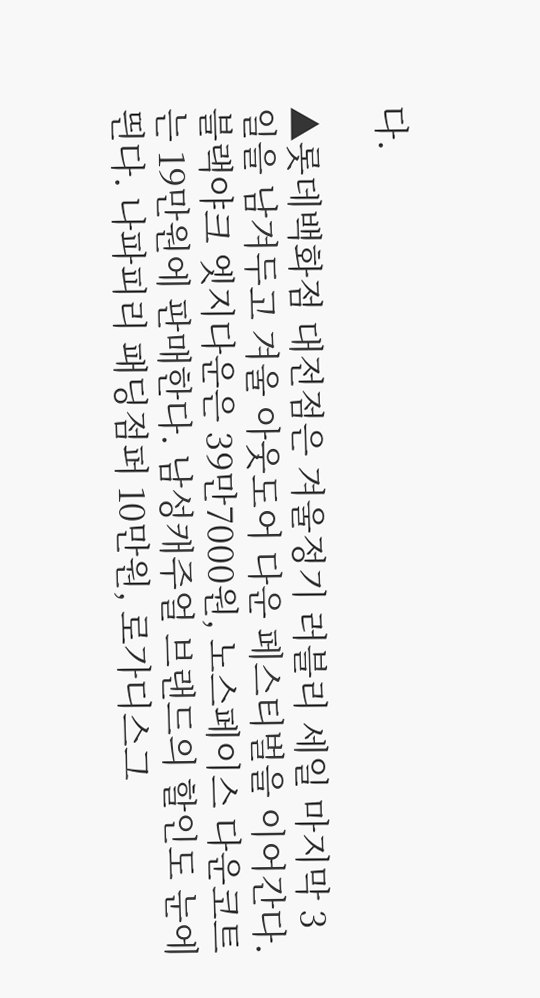다.

▲롯데백화점 대전점은 겨울정기 러블리 세일 마지막 3일을 남겨두고 겨울 아웃도어 다운 페스티벌을 이어간다. 블랙야크 엣지다운은 39만7000원, 노스페이스 다운코트는 19만원에 판매한다. 남성캐주얼 브랜드의 할인도 눈에 띈다. 나파피리 패딩점퍼 10만원, 로가디스그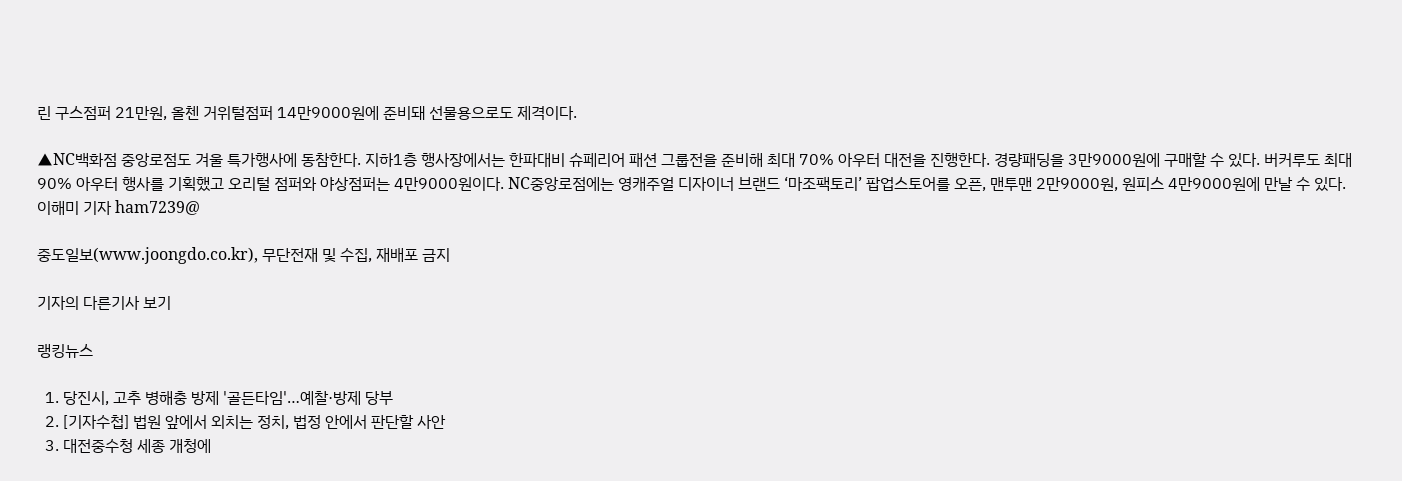린 구스점퍼 21만원, 올첸 거위털점퍼 14만9000원에 준비돼 선물용으로도 제격이다.

▲NC백화점 중앙로점도 겨울 특가행사에 동참한다. 지하1층 행사장에서는 한파대비 슈페리어 패션 그룹전을 준비해 최대 70% 아우터 대전을 진행한다. 경량패딩을 3만9000원에 구매할 수 있다. 버커루도 최대 90% 아우터 행사를 기획했고 오리털 점퍼와 야상점퍼는 4만9000원이다. NC중앙로점에는 영캐주얼 디자이너 브랜드 ‘마조팩토리’ 팝업스토어를 오픈, 맨투맨 2만9000원, 원피스 4만9000원에 만날 수 있다. 이해미 기자 ham7239@

중도일보(www.joongdo.co.kr), 무단전재 및 수집, 재배포 금지

기자의 다른기사 보기

랭킹뉴스

  1. 당진시, 고추 병해충 방제 '골든타임'…예찰·방제 당부
  2. [기자수첩] 법원 앞에서 외치는 정치, 법정 안에서 판단할 사안
  3. 대전중수청 세종 개청에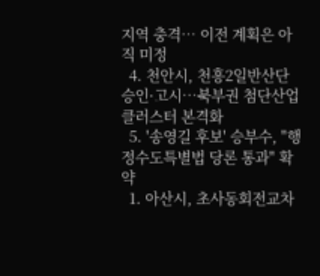지역 충격… 이전 계획은 아직 미정
  4. 천안시, 천흥2일반산단 승인·고시…북부권 첨단산업 클러스터 본격화
  5. '송영길 후보' 승부수, "행정수도특별법 당론 통과" 확약
  1. 아산시, 초사동회전교차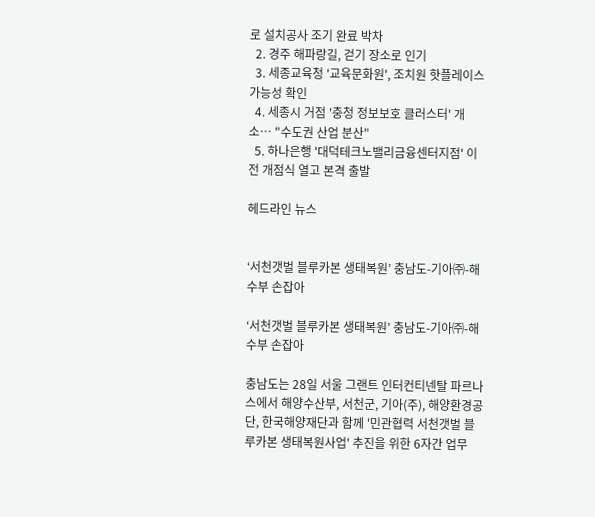로 설치공사 조기 완료 박차
  2. 경주 해파랑길, 걷기 장소로 인기
  3. 세종교육청 '교육문화원', 조치원 핫플레이스 가능성 확인
  4. 세종시 거점 '충청 정보보호 클러스터' 개소… "수도권 산업 분산"
  5. 하나은행 '대덕테크노밸리금융센터지점' 이전 개점식 열고 본격 출발

헤드라인 뉴스


‘서천갯벌 블루카본 생태복원’ 충남도-기아㈜-해수부 손잡아

‘서천갯벌 블루카본 생태복원’ 충남도-기아㈜-해수부 손잡아

충남도는 28일 서울 그랜트 인터컨티넨탈 파르나스에서 해양수산부, 서천군, 기아(주), 해양환경공단, 한국해양재단과 함께 '민관협력 서천갯벌 블루카본 생태복원사업' 추진을 위한 6자간 업무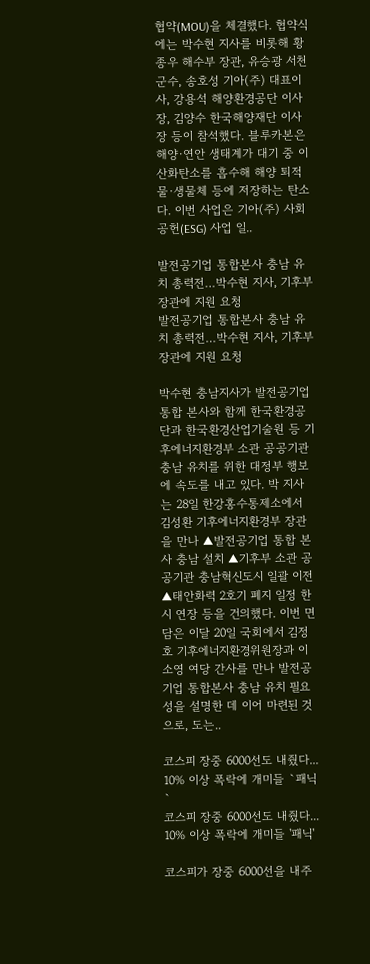협약(MOU)을 체결했다. 협약식에는 박수현 지사를 비롯해 황종우 해수부 장관, 유승광 서천군수, 송호성 기아(주) 대표이사, 강용석 해양환경공단 이사장, 김양수 한국해양재단 이사장 등이 참석했다. 블루카본은 해양·연안 생태계가 대기 중 이산화탄소를 흡수해 해양 퇴적물·생물체 등에 저장하는 탄소다. 이번 사업은 기아(주) 사회공헌(ESG) 사업 일..

발전공기업 통합본사 충남 유치 총력전…박수현 지사, 기후부 장관에 지원 요청
발전공기업 통합본사 충남 유치 총력전…박수현 지사, 기후부 장관에 지원 요청

박수현 충남지사가 발전공기업 통합 본사와 함께 한국환경공단과 한국환경산업기술원 등 기후에너지환경부 소관 공공기관 충남 유치를 위한 대정부 행보에 속도를 내고 있다. 박 지사는 28일 한강홍수통제소에서 김성환 기후에너지환경부 장관을 만나 ▲발전공기업 통합 본사 충남 설치 ▲기후부 소관 공공기관 충남혁신도시 일괄 이전 ▲태안화력 2호기 폐지 일정 한시 연장 등을 건의했다. 이번 면담은 이달 20일 국회에서 김정호 기후에너지환경위원장과 이소영 여당 간사를 만나 발전공기업 통합본사 충남 유치 필요성을 설명한 데 이어 마련된 것으로, 도는..

코스피 장중 6000선도 내줬다... 10% 이상 폭락에 개미들 `패닉`
코스피 장중 6000선도 내줬다... 10% 이상 폭락에 개미들 '패닉'

코스피가 장중 6000선을 내주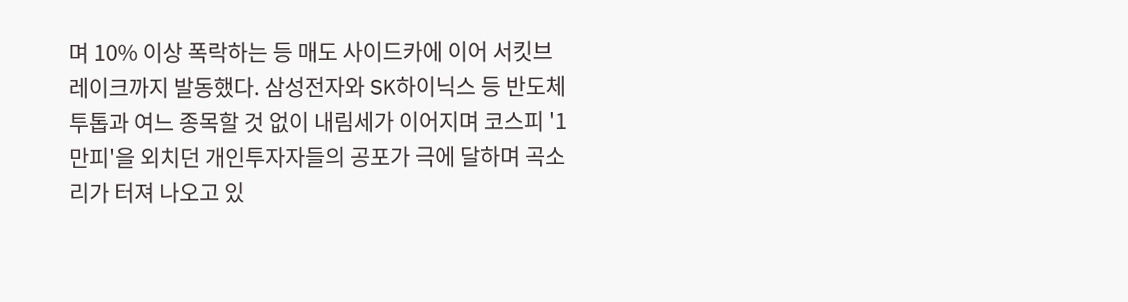며 10% 이상 폭락하는 등 매도 사이드카에 이어 서킷브레이크까지 발동했다. 삼성전자와 SK하이닉스 등 반도체 투톱과 여느 종목할 것 없이 내림세가 이어지며 코스피 '1만피'을 외치던 개인투자자들의 공포가 극에 달하며 곡소리가 터져 나오고 있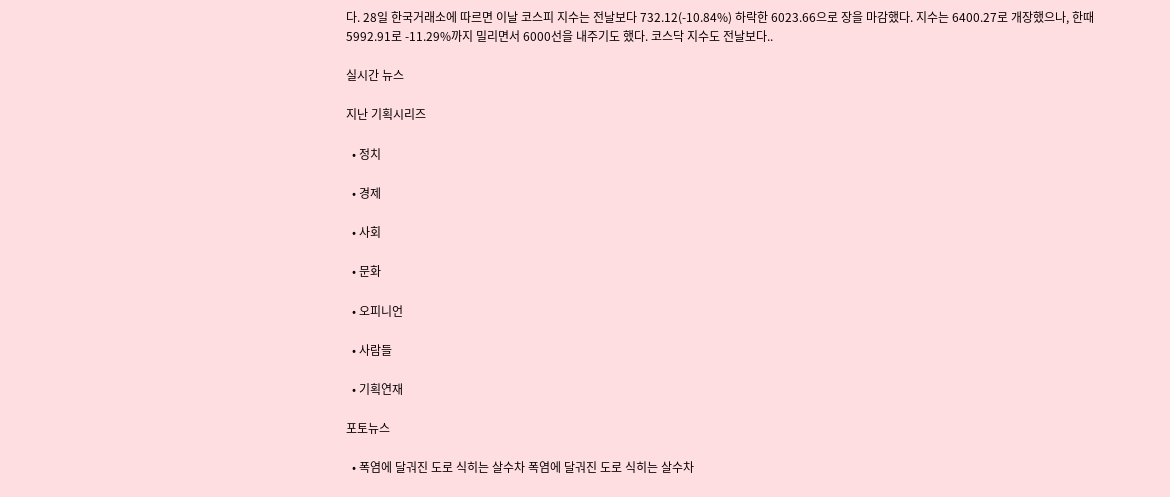다. 28일 한국거래소에 따르면 이날 코스피 지수는 전날보다 732.12(-10.84%) 하락한 6023.66으로 장을 마감했다. 지수는 6400.27로 개장했으나, 한때 5992.91로 -11.29%까지 밀리면서 6000선을 내주기도 했다. 코스닥 지수도 전날보다..

실시간 뉴스

지난 기획시리즈

  • 정치

  • 경제

  • 사회

  • 문화

  • 오피니언

  • 사람들

  • 기획연재

포토뉴스

  • 폭염에 달궈진 도로 식히는 살수차 폭염에 달궈진 도로 식히는 살수차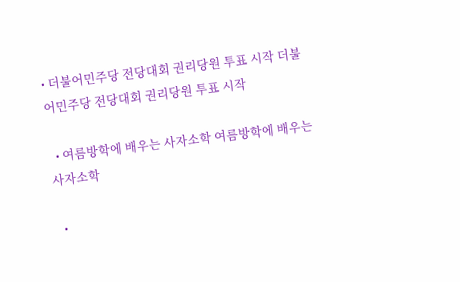• 더불어민주당 전당대회 권리당원 투표 시작 더불어민주당 전당대회 권리당원 투표 시작

  • 여름방학에 배우는 사자소학 여름방학에 배우는 사자소학

  •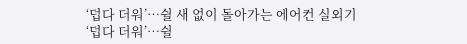‘덥다 더워’…쉴 새 없이 돌아가는 에어컨 실외기 ‘덥다 더워’…쉴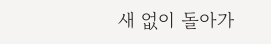새 없이 돌아가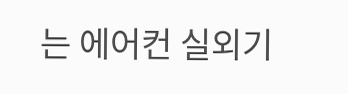는 에어컨 실외기